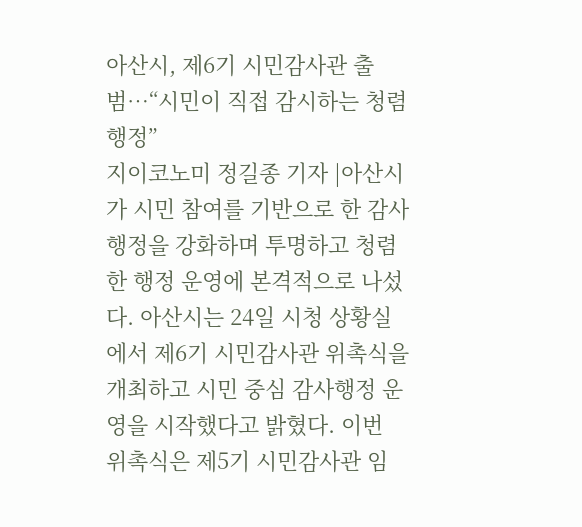아산시, 제6기 시민감사관 출범…“시민이 직접 감시하는 청렴 행정”
지이코노미 정길종 기자 |아산시가 시민 참여를 기반으로 한 감사행정을 강화하며 투명하고 청렴한 행정 운영에 본격적으로 나섰다. 아산시는 24일 시청 상황실에서 제6기 시민감사관 위촉식을 개최하고 시민 중심 감사행정 운영을 시작했다고 밝혔다. 이번 위촉식은 제5기 시민감사관 임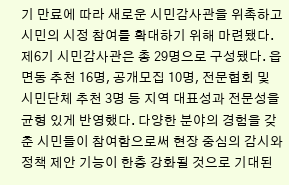기 만료에 따라 새로운 시민감사관을 위촉하고 시민의 시정 참여를 확대하기 위해 마련됐다. 제6기 시민감사관은 총 29명으로 구성됐다. 읍면동 추천 16명, 공개모집 10명, 전문협회 및 시민단체 추천 3명 등 지역 대표성과 전문성을 균형 있게 반영했다. 다양한 분야의 경험을 갖춘 시민들이 참여함으로써 현장 중심의 감시와 정책 제안 기능이 한층 강화될 것으로 기대된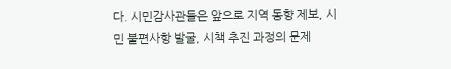다. 시민감사관들은 앞으로 지역 동향 제보, 시민 불편사항 발굴, 시책 추진 과정의 문제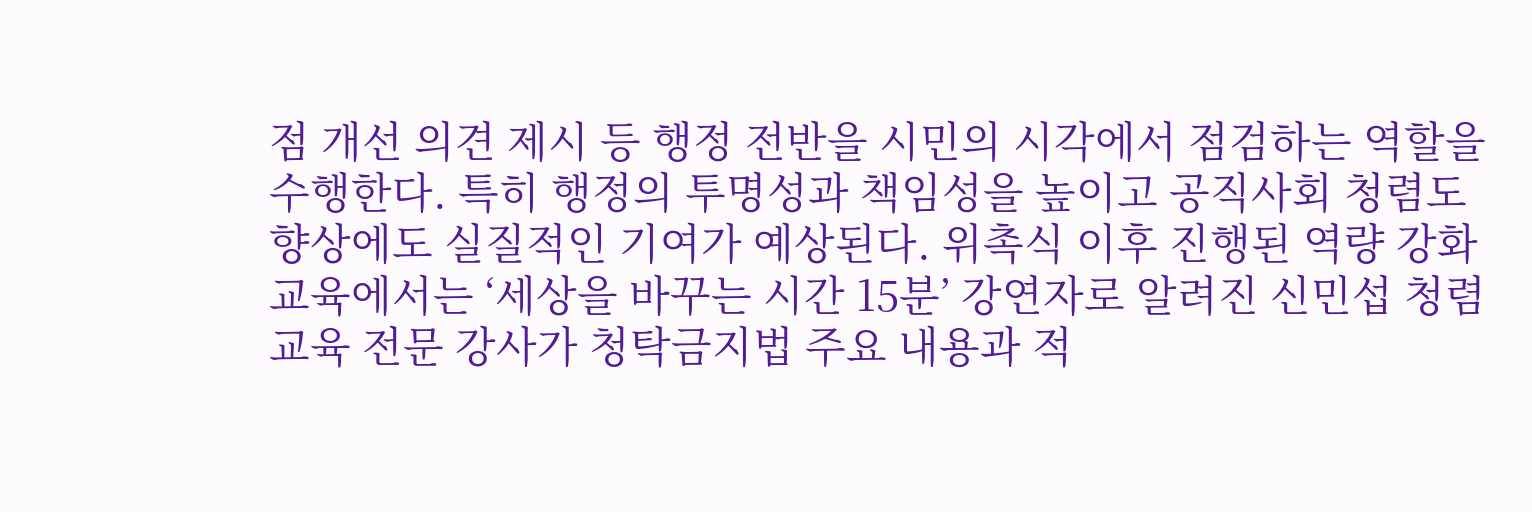점 개선 의견 제시 등 행정 전반을 시민의 시각에서 점검하는 역할을 수행한다. 특히 행정의 투명성과 책임성을 높이고 공직사회 청렴도 향상에도 실질적인 기여가 예상된다. 위촉식 이후 진행된 역량 강화 교육에서는 ‘세상을 바꾸는 시간 15분’ 강연자로 알려진 신민섭 청렴교육 전문 강사가 청탁금지법 주요 내용과 적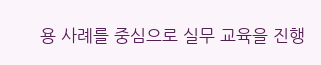용 사례를 중심으로 실무 교육을 진행